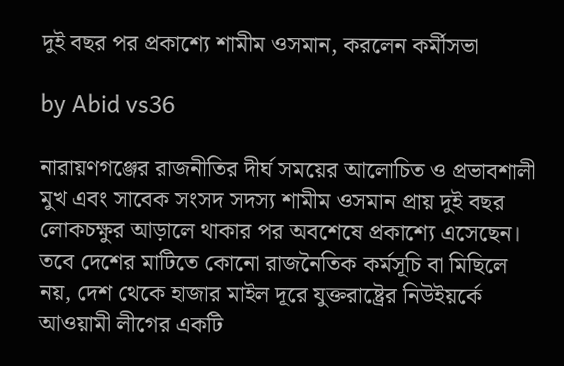দুই বছর পর প্রকাশ্যে শামীম ওসমান, করলেন কর্মীসভা

by Abid vs36

নারায়ণগঞ্জের রাজনীতির দীর্ঘ সময়ের আলোচিত ও প্রভাবশালী মুখ এবং সাবেক সংসদ সদস্য শামীম ওসমান প্রায় দুই বছর লোকচক্ষুর আড়ালে থাকার পর অবশেষে প্রকাশ্যে এসেছেন। তবে দেশের মাটিতে কোনো রাজনৈতিক কর্মসূচি বা মিছিলে নয়, দেশ থেকে হাজার মাইল দূরে যুক্তরাষ্ট্রের নিউইয়র্কে আওয়ামী লীগের একটি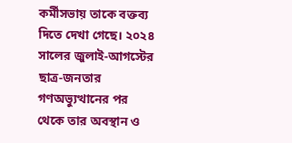কর্মীসভায় তাকে বক্তব্য দিতে দেখা গেছে। ২০২৪ সালের জুলাই-আগস্টের ছাত্র-জনতার গণঅভ্যুত্থানের পর থেকে তার অবস্থান ও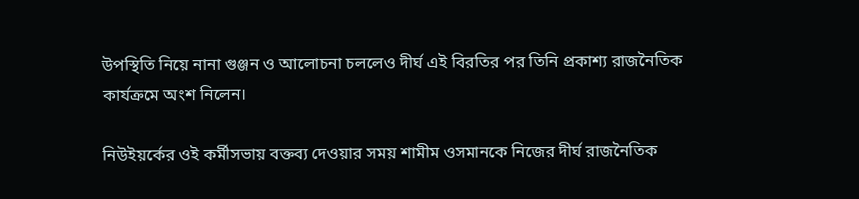উপস্থিতি নিয়ে নানা গুঞ্জন ও আলোচনা চললেও দীর্ঘ এই বিরতির পর তিনি প্রকাশ্য রাজনৈতিক কার্যক্রমে অংশ নিলেন।

নিউইয়র্কের ওই কর্মীসভায় বক্তব্য দেওয়ার সময় শামীম ওসমানকে নিজের দীর্ঘ রাজনৈতিক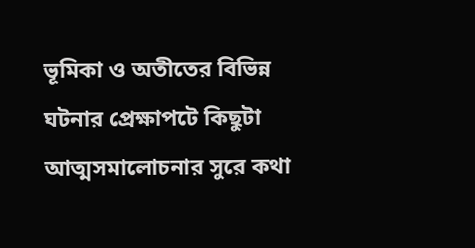ভূমিকা ও অতীতের বিভিন্ন ঘটনার প্রেক্ষাপটে কিছুটা আত্মসমালোচনার সুরে কথা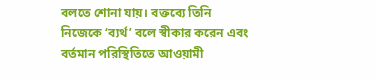বলতে শোনা যায়। বক্তব্যে তিনি নিজেকে ‘ব্যর্থ’ বলে স্বীকার করেন এবং বর্তমান পরিস্থিতিতে আওয়ামী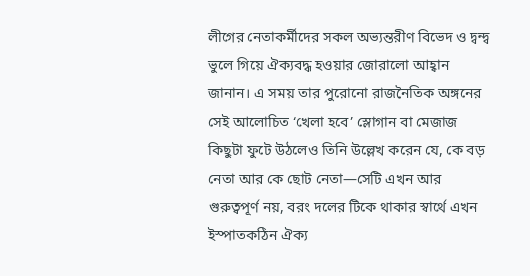লীগের নেতাকর্মীদের সকল অভ্যন্তরীণ বিভেদ ও দ্বন্দ্ব ভুলে গিয়ে ঐক্যবদ্ধ হওয়ার জোরালো আহ্বান জানান। এ সময় তার পুরোনো রাজনৈতিক অঙ্গনের সেই আলোচিত ‘খেলা হবে’ স্লোগান বা মেজাজ কিছুটা ফুটে উঠলেও তিনি উল্লেখ করেন যে, কে বড় নেতা আর কে ছোট নেতা—সেটি এখন আর গুরুত্বপূর্ণ নয়, বরং দলের টিকে থাকার স্বার্থে এখন ইস্পাতকঠিন ঐক্য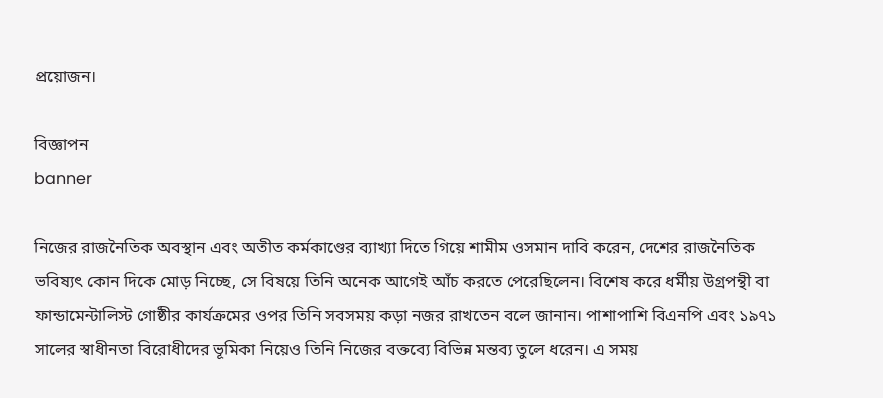প্রয়োজন।

বিজ্ঞাপন
banner

নিজের রাজনৈতিক অবস্থান এবং অতীত কর্মকাণ্ডের ব্যাখ্যা দিতে গিয়ে শামীম ওসমান দাবি করেন, দেশের রাজনৈতিক ভবিষ্যৎ কোন দিকে মোড় নিচ্ছে, সে বিষয়ে তিনি অনেক আগেই আঁচ করতে পেরেছিলেন। বিশেষ করে ধর্মীয় উগ্রপন্থী বা ফান্ডামেন্টালিস্ট গোষ্ঠীর কার্যক্রমের ওপর তিনি সবসময় কড়া নজর রাখতেন বলে জানান। পাশাপাশি বিএনপি এবং ১৯৭১ সালের স্বাধীনতা বিরোধীদের ভূমিকা নিয়েও তিনি নিজের বক্তব্যে বিভিন্ন মন্তব্য তুলে ধরেন। এ সময়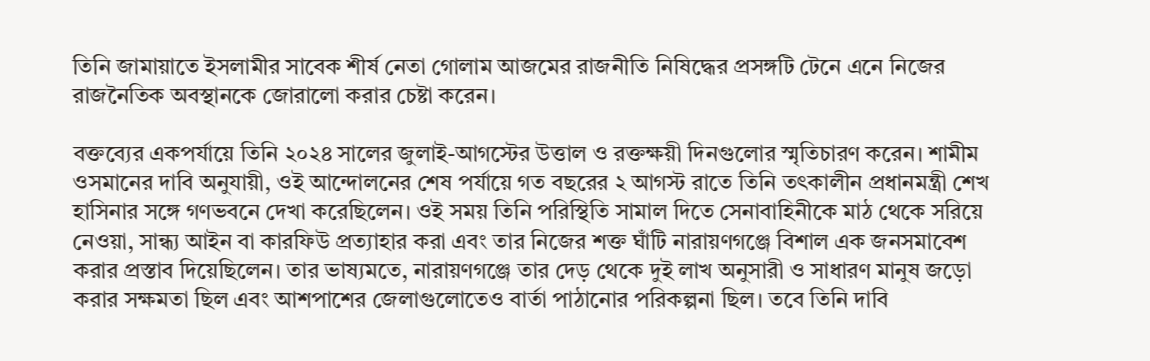তিনি জামায়াতে ইসলামীর সাবেক শীর্ষ নেতা গোলাম আজমের রাজনীতি নিষিদ্ধের প্রসঙ্গটি টেনে এনে নিজের রাজনৈতিক অবস্থানকে জোরালো করার চেষ্টা করেন।

বক্তব্যের একপর্যায়ে তিনি ২০২৪ সালের জুলাই-আগস্টের উত্তাল ও রক্তক্ষয়ী দিনগুলোর স্মৃতিচারণ করেন। শামীম ওসমানের দাবি অনুযায়ী, ওই আন্দোলনের শেষ পর্যায়ে গত বছরের ২ আগস্ট রাতে তিনি তৎকালীন প্রধানমন্ত্রী শেখ হাসিনার সঙ্গে গণভবনে দেখা করেছিলেন। ওই সময় তিনি পরিস্থিতি সামাল দিতে সেনাবাহিনীকে মাঠ থেকে সরিয়ে নেওয়া, সান্ধ্য আইন বা কারফিউ প্রত্যাহার করা এবং তার নিজের শক্ত ঘাঁটি নারায়ণগঞ্জে বিশাল এক জনসমাবেশ করার প্রস্তাব দিয়েছিলেন। তার ভাষ্যমতে, নারায়ণগঞ্জে তার দেড় থেকে দুই লাখ অনুসারী ও সাধারণ মানুষ জড়ো করার সক্ষমতা ছিল এবং আশপাশের জেলাগুলোতেও বার্তা পাঠানোর পরিকল্পনা ছিল। তবে তিনি দাবি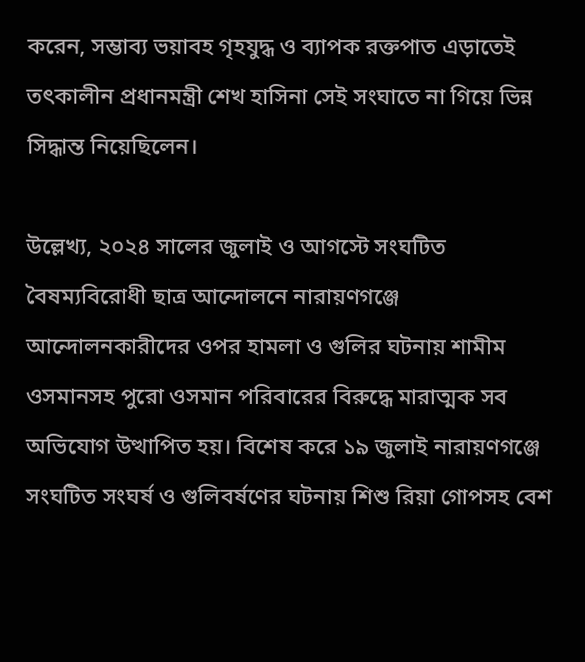করেন, সম্ভাব্য ভয়াবহ গৃহযুদ্ধ ও ব্যাপক রক্তপাত এড়াতেই তৎকালীন প্রধানমন্ত্রী শেখ হাসিনা সেই সংঘাতে না গিয়ে ভিন্ন সিদ্ধান্ত নিয়েছিলেন।

উল্লেখ্য, ২০২৪ সালের জুলাই ও আগস্টে সংঘটিত বৈষম্যবিরোধী ছাত্র আন্দোলনে নারায়ণগঞ্জে আন্দোলনকারীদের ওপর হামলা ও গুলির ঘটনায় শামীম ওসমানসহ পুরো ওসমান পরিবারের বিরুদ্ধে মারাত্মক সব অভিযোগ উত্থাপিত হয়। বিশেষ করে ১৯ জুলাই নারায়ণগঞ্জে সংঘটিত সংঘর্ষ ও গুলিবর্ষণের ঘটনায় শিশু রিয়া গোপসহ বেশ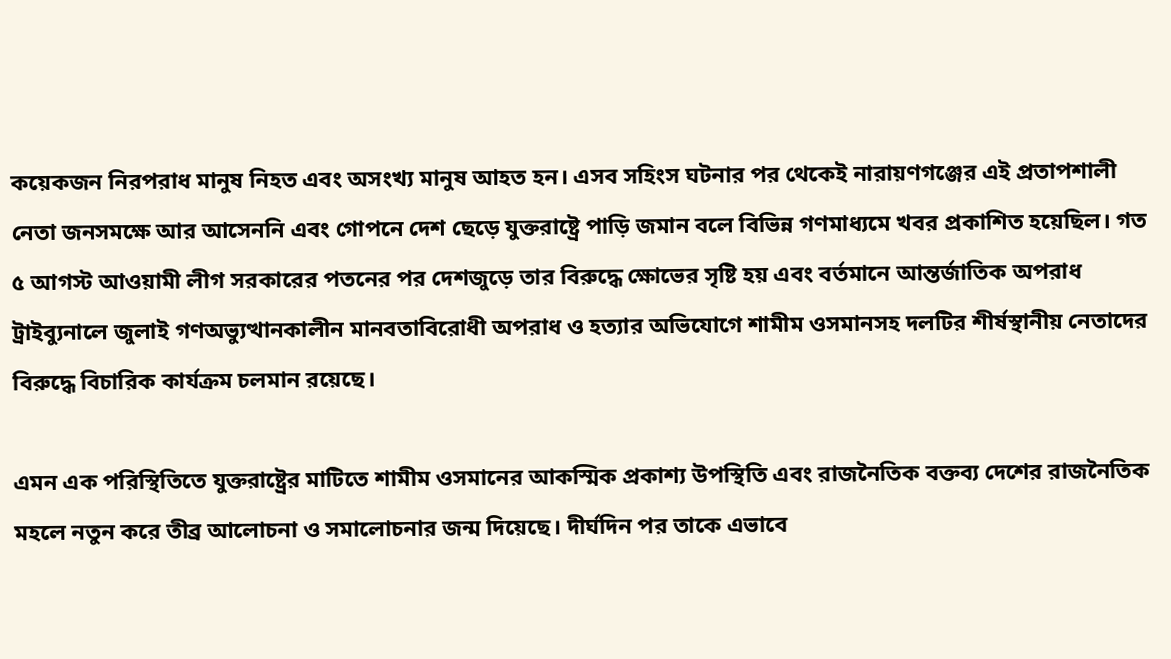কয়েকজন নিরপরাধ মানুষ নিহত এবং অসংখ্য মানুষ আহত হন। এসব সহিংস ঘটনার পর থেকেই নারায়ণগঞ্জের এই প্রতাপশালী নেতা জনসমক্ষে আর আসেননি এবং গোপনে দেশ ছেড়ে যুক্তরাষ্ট্রে পাড়ি জমান বলে বিভিন্ন গণমাধ্যমে খবর প্রকাশিত হয়েছিল। গত ৫ আগস্ট আওয়ামী লীগ সরকারের পতনের পর দেশজুড়ে তার বিরুদ্ধে ক্ষোভের সৃষ্টি হয় এবং বর্তমানে আন্তর্জাতিক অপরাধ ট্রাইব্যুনালে জুলাই গণঅভ্যুত্থানকালীন মানবতাবিরোধী অপরাধ ও হত্যার অভিযোগে শামীম ওসমানসহ দলটির শীর্ষস্থানীয় নেতাদের বিরুদ্ধে বিচারিক কার্যক্রম চলমান রয়েছে।

এমন এক পরিস্থিতিতে যুক্তরাষ্ট্রের মাটিতে শামীম ওসমানের আকস্মিক প্রকাশ্য উপস্থিতি এবং রাজনৈতিক বক্তব্য দেশের রাজনৈতিক মহলে নতুন করে তীব্র আলোচনা ও সমালোচনার জন্ম দিয়েছে। দীর্ঘদিন পর তাকে এভাবে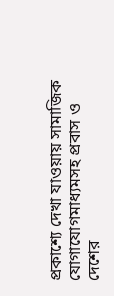প্রকাশ্যে দেখা যাওয়ায় সামাজিক যোগাযোগমাধ্যমসহ প্রবাস ও দেশের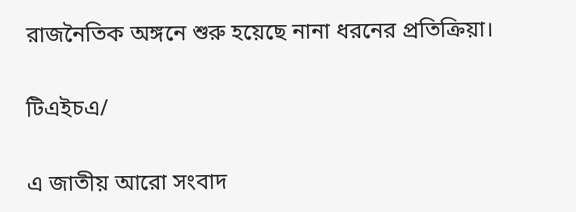রাজনৈতিক অঙ্গনে শুরু হয়েছে নানা ধরনের প্রতিক্রিয়া।

টিএইচএ/

এ জাতীয় আরো সংবাদ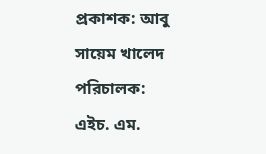প্রকাশক: আবু সায়েম খালেদ
পরিচালক: এইচ. এম.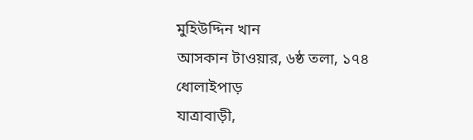মুহিউদ্দিন খান
আসকান টাওয়ার, ৬ষ্ঠ তলা, ১৭৪ ধোলাইপাড়
যাত্রাবাড়ী,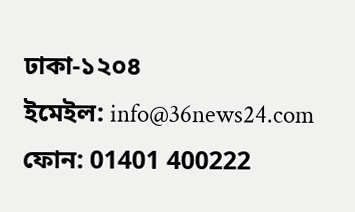ঢাকা-১২০৪
ইমেইল: info@36news24.com
ফোন: 01401 400222